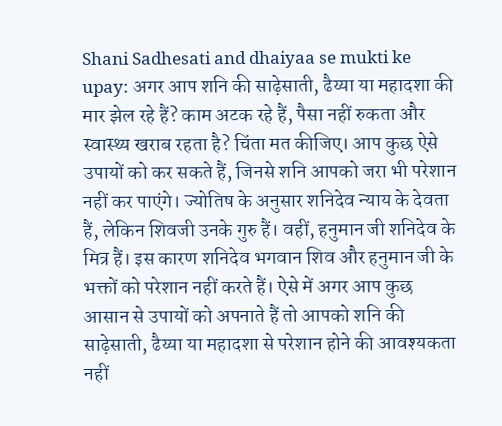Shani Sadhesati and dhaiyaa se mukti ke upay: अगर आप शनि की साढ़ेसाती, ढैय्या या महादशा की मार झेल रहे हैं? काम अटक रहे हैं, पैसा नहीं रुकता और स्वास्थ्य खराब रहता है? चिंता मत कीजिए। आप कुछ ऐसे उपायों को कर सकते हैं, जिनसे शनि आपको जरा भी परेशान नहीं कर पाएंगे। ज्योतिष के अनुसार शनिदेव न्याय के देवता हैं, लेकिन शिवजी उनके गुरु हैं। वहीं, हनुमान जी शनिदेव के मित्र हैं। इस कारण शनिदेव भगवान शिव और हनुमान जी के भक्तों को परेशान नहीं करते हैं। ऐसे में अगर आप कुछ आसान से उपायों को अपनाते हैं तो आपको शनि की साढ़ेसाती, ढैय्या या महादशा से परेशान होने की आवश्यकता नहीं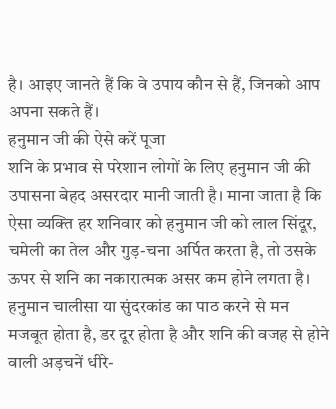है। आइए जानते हैं कि वे उपाय कौन से हैं, जिनको आप अपना सकते हैं।
हनुमान जी की ऐसे करें पूजा
शनि के प्रभाव से परेशान लोगों के लिए हनुमान जी की उपासना बेहद असरदार मानी जाती है। माना जाता है कि ऐसा व्यक्ति हर शनिवार को हनुमान जी को लाल सिंदूर, चमेली का तेल और गुड़-चना अर्पित करता है, तो उसके ऊपर से शनि का नकारात्मक असर कम होने लगता है। हनुमान चालीसा या सुंदरकांड का पाठ करने से मन मजबूत होता है, डर दूर होता है और शनि की वजह से होने वाली अड़चनें धीरे-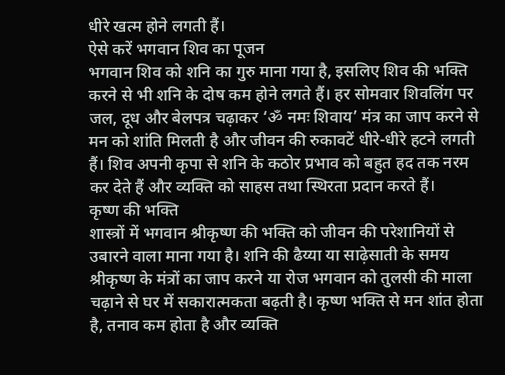धीरे खत्म होने लगती हैं।
ऐसे करें भगवान शिव का पूजन
भगवान शिव को शनि का गुरु माना गया है, इसलिए शिव की भक्ति करने से भी शनि के दोष कम होने लगते हैं। हर सोमवार शिवलिंग पर जल, दूध और बेलपत्र चढ़ाकर ‘ॐ नमः शिवाय’ मंत्र का जाप करने से मन को शांति मिलती है और जीवन की रुकावटें धीरे-धीरे हटने लगती हैं। शिव अपनी कृपा से शनि के कठोर प्रभाव को बहुत हद तक नरम कर देते हैं और व्यक्ति को साहस तथा स्थिरता प्रदान करते हैं।
कृष्ण की भक्ति
शास्त्रों में भगवान श्रीकृष्ण की भक्ति को जीवन की परेशानियों से उबारने वाला माना गया है। शनि की ढैय्या या साढ़ेसाती के समय श्रीकृष्ण के मंत्रों का जाप करने या रोज भगवान को तुलसी की माला चढ़ाने से घर में सकारात्मकता बढ़ती है। कृष्ण भक्ति से मन शांत होता है, तनाव कम होता है और व्यक्ति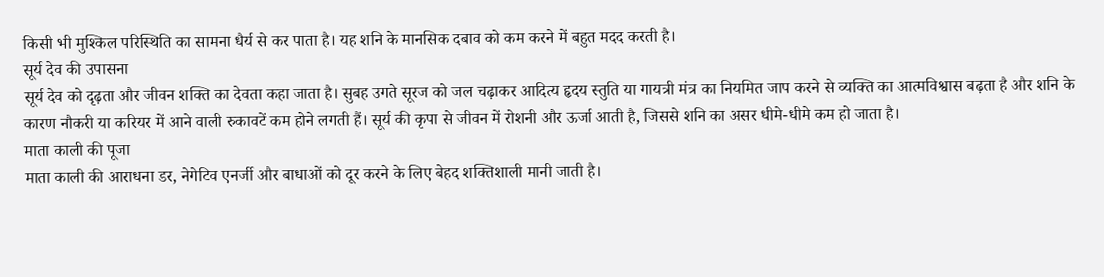किसी भी मुश्किल परिस्थिति का सामना धैर्य से कर पाता है। यह शनि के मानसिक दबाव को कम करने में बहुत मदद करती है।
सूर्य देव की उपासना
सूर्य देव को दृढ़ता और जीवन शक्ति का देवता कहा जाता है। सुबह उगते सूरज को जल चढ़ाकर आदित्य हृदय स्तुति या गायत्री मंत्र का नियमित जाप करने से व्यक्ति का आत्मविश्वास बढ़ता है और शनि के कारण नौकरी या करियर में आने वाली रुकावटें कम होने लगती हैं। सूर्य की कृपा से जीवन में रोशनी और ऊर्जा आती है, जिससे शनि का असर धीमे-धीमे कम हो जाता है।
माता काली की पूजा
माता काली की आराधना डर, नेगेटिव एनर्जी और बाधाओं को दूर करने के लिए बेहद शक्तिशाली मानी जाती है।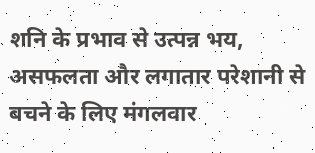शनि के प्रभाव से उत्पन्न भय, असफलता और लगातार परेशानी से बचने के लिए मंगलवार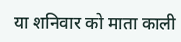या शनिवार को माता काली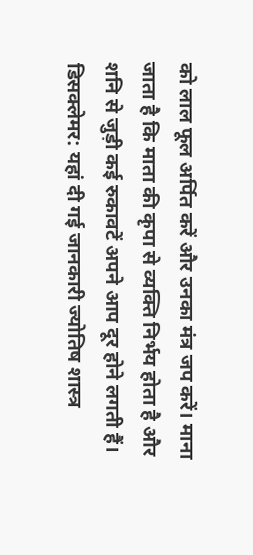को लाल फूल अर्पित करें और उनका मंत्र जप करें। माना जाता है कि माता की कृपा से व्यक्ति निर्भय होता है और शनि से जुड़ी कई रुकावटें अपने आप दूर होने लगती हैं।
डिसक्लेमर: यहां दी गई जानकारी ज्योतिष शास्त्र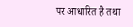पर आधारित है तथा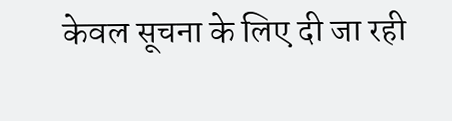केवल सूचना के लिए दी जा रही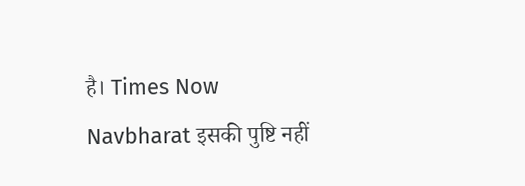है। Times Now Navbharat इसकी पुष्टि नहीं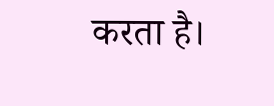करता है।